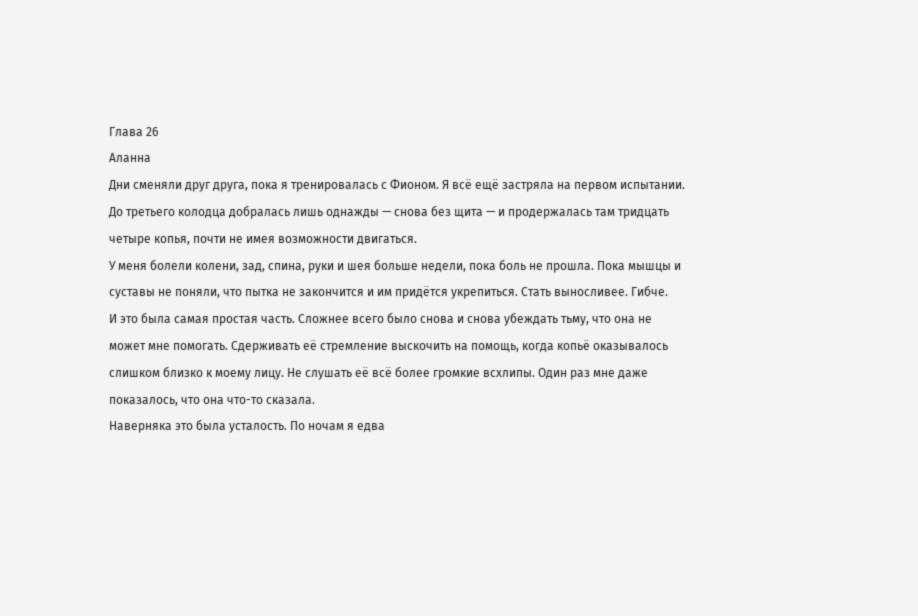Глава 26
Аланна
Дни сменяли друг друга, пока я тренировалась с Фионом. Я всё ещё застряла на первом испытании. До третьего колодца добралась лишь однажды — снова без щита — и продержалась там тридцать четыре копья, почти не имея возможности двигаться.
У меня болели колени, зад, спина, руки и шея больше недели, пока боль не прошла. Пока мышцы и суставы не поняли, что пытка не закончится и им придётся укрепиться. Стать выносливее. Гибче.
И это была самая простая часть. Сложнее всего было снова и снова убеждать тьму, что она не может мне помогать. Сдерживать её стремление выскочить на помощь, когда копьё оказывалось слишком близко к моему лицу. Не слушать её всё более громкие всхлипы. Один раз мне даже показалось, что она что-то сказала.
Наверняка это была усталость. По ночам я едва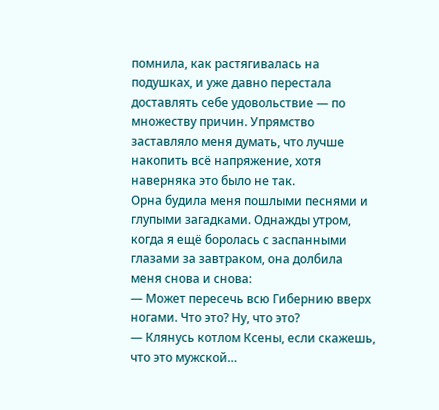помнила, как растягивалась на подушках, и уже давно перестала доставлять себе удовольствие — по множеству причин. Упрямство заставляло меня думать, что лучше накопить всё напряжение, хотя наверняка это было не так.
Орна будила меня пошлыми песнями и глупыми загадками. Однажды утром, когда я ещё боролась с заспанными глазами за завтраком, она долбила меня снова и снова:
— Может пересечь всю Гибернию вверх ногами. Что это? Ну, что это?
— Клянусь котлом Ксены, если скажешь, что это мужской…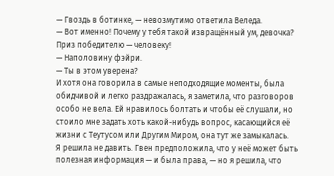— Гвоздь в ботинке, — невозмутимо ответила Веледа.
— Вот именно! Почему у тебя такой извращённый ум, девочка? Приз победителю — человеку!
— Наполовину фэйри.
— Ты в этом уверена?
И хотя она говорила в самые неподходящие моменты, была обидчивой и легко раздражалась, я заметила, что разговоров особо не вела. Ей нравилось болтать и чтобы её слушали, но стоило мне задать хоть какой-нибудь вопрос, касающийся её жизни с Теутусом или Другим Миром, она тут же замыкалась.
Я решила не давить. Гвен предположила, что у неё может быть полезная информация — и была права, — но я решила, что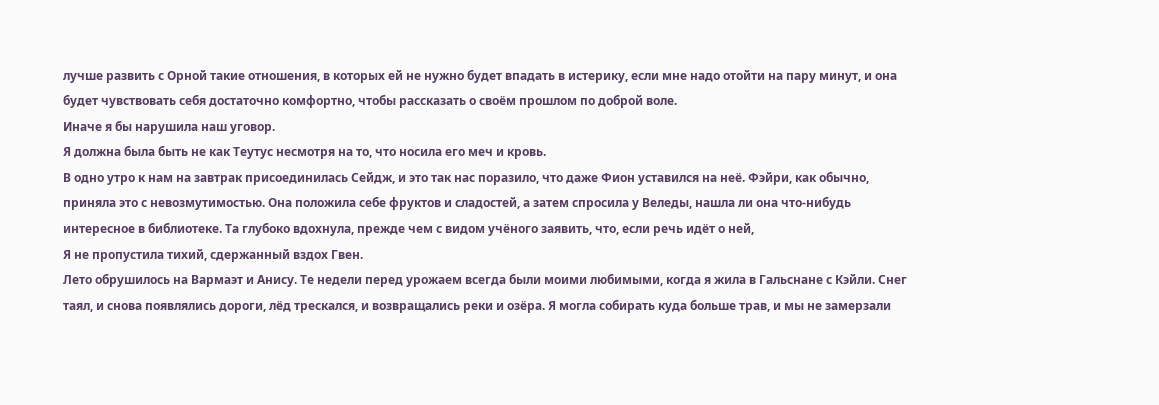лучше развить с Орной такие отношения, в которых ей не нужно будет впадать в истерику, если мне надо отойти на пару минут, и она будет чувствовать себя достаточно комфортно, чтобы рассказать о своём прошлом по доброй воле.
Иначе я бы нарушила наш уговор.
Я должна была быть не как Теутус несмотря на то, что носила его меч и кровь.
В одно утро к нам на завтрак присоединилась Сейдж, и это так нас поразило, что даже Фион уставился на неё. Фэйри, как обычно, приняла это с невозмутимостью. Она положила себе фруктов и сладостей, а затем спросила у Веледы, нашла ли она что-нибудь интересное в библиотеке. Та глубоко вдохнула, прежде чем с видом учёного заявить, что, если речь идёт о ней,
Я не пропустила тихий, сдержанный вздох Гвен.
Лето обрушилось на Вармаэт и Анису. Те недели перед урожаем всегда были моими любимыми, когда я жила в Гальснане с Кэйли. Снег таял, и снова появлялись дороги, лёд трескался, и возвращались реки и озёра. Я могла собирать куда больше трав, и мы не замерзали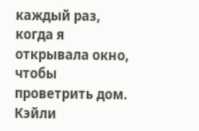каждый раз, когда я открывала окно, чтобы проветрить дом. Кэйли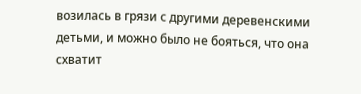возилась в грязи с другими деревенскими детьми, и можно было не бояться, что она схватит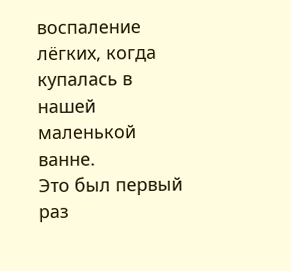воспаление лёгких, когда купалась в нашей маленькой ванне.
Это был первый раз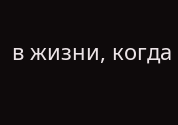в жизни, когда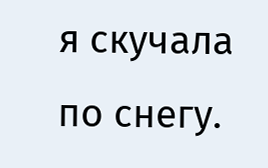я скучала по снегу.